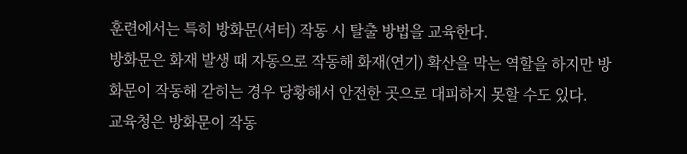훈련에서는 특히 방화문(셔터) 작동 시 탈출 방법을 교육한다.
방화문은 화재 발생 때 자동으로 작동해 화재(연기) 확산을 막는 역할을 하지만 방화문이 작동해 갇히는 경우 당황해서 안전한 곳으로 대피하지 못할 수도 있다.
교육청은 방화문이 작동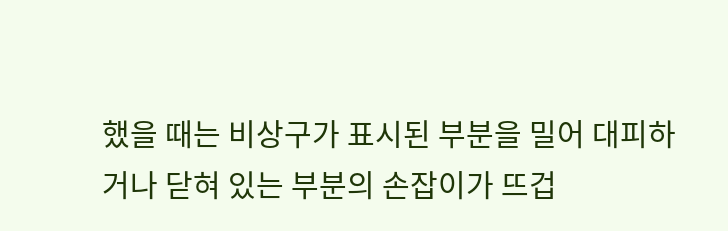했을 때는 비상구가 표시된 부분을 밀어 대피하거나 닫혀 있는 부분의 손잡이가 뜨겁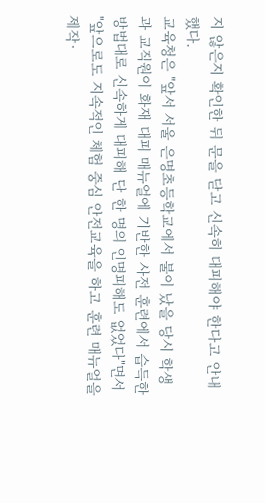지 않은지 확인한 뒤 문을 닫고 신속히 대피해야 한다고 안내했다.
교육청은 "앞서 서울 은명초등학교에서 불이 났을 당시 학생과 교직원이 화재 대피 매뉴얼에 기반한 사전 훈련에서 습득한 방법대로 신속하게 대피해 단 한 명의 인명피해도 없었다"면서 "앞으로도 지속적인 체험 중심 안전교육을 하고 훈련 매뉴얼을 제작·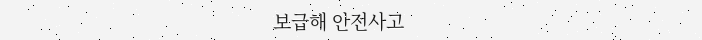보급해 안전사고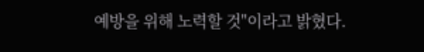예방을 위해 노력할 것"이라고 밝혔다.